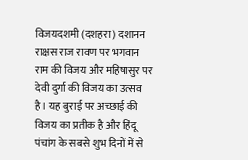विजयदशमी (दशहरा) दशानन राक्षस राज रावण पर भगवान राम की विजय और महिषासुर पर देवी दुर्गा की विजय का उत्सव है। यह बुराई पर अच्छाई की विजय का प्रतीक है और हिंदू पंचांग के सबसे शुभ दिनों में से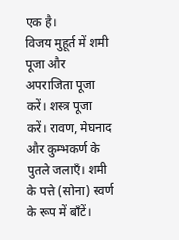एक है।
विजय मुहूर्त में शमी पूजा और अपराजिता पूजा करें। शस्त्र पूजा करें। रावण, मेघनाद और कुम्भकर्ण के पुतले जलाएँ। शमी के पत्ते (सोना) स्वर्ण के रूप में बाँटें।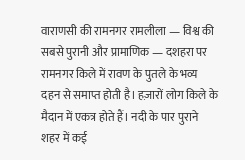वाराणसी की रामनगर रामलीला — विश्व की सबसे पुरानी और प्रामाणिक — दशहरा पर रामनगर किले में रावण के पुतले के भव्य दहन से समाप्त होती है। हज़ारों लोग किले के मैदान में एकत्र होते हैं। नदी के पार पुराने शहर में कई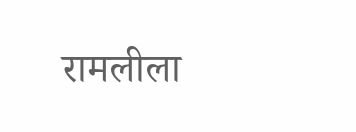रामलीला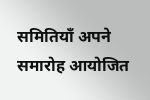समितियाँ अपने समारोह आयोजित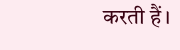करती हैं।